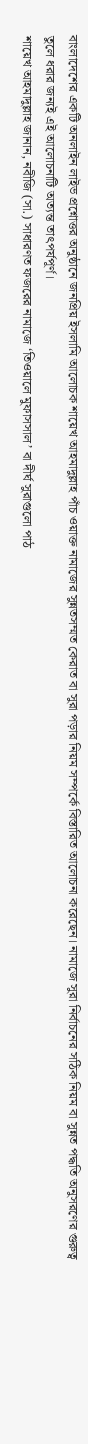বাংলাদেশের একটি অনলাইন লাইভ প্রশ্নোত্তর অনুষ্ঠানে জনপ্রিয় ইসলামি আলোচক শায়েখ আহমাদুল্লাহ পাঁচ ওয়াক্ত নামাজের সুন্নতসম্মত কেরাত বা সুরা পড়ার নিয়ম সম্পর্কে বিস্তারিত আলোচনা করেছেন। নামাজে সুরা নির্বাচনের সঠিক নিয়ম বা সুন্নত পদ্ধতি অনুসরণের গুরুত্ব তুলে ধরার জন্যই এই আলোচনাটি অত্যন্ত তাৎপর্যপূর্ণ।
শায়েখ আহমাদুল্লাহ জানান, নবীজি (সা.) সাধারণত ফজরের নামাজে ‘তিওয়ালে মুফাসসাল’ বা দীর্ঘ সুরাগুলো পাঠ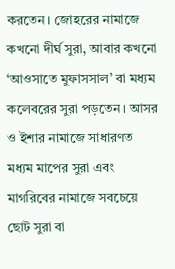করতেন। জোহরের নামাজে কখনো দীর্ঘ সুরা, আবার কখনো ‘আওসাতে মুফাসসাল’ বা মধ্যম কলেবরের সুরা পড়তেন। আসর ও ইশার নামাজে সাধারণত মধ্যম মাপের সুরা এবং মাগরিবের নামাজে সবচেয়ে ছোট সুরা বা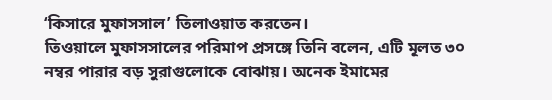‘কিসারে মুফাসসাল’ তিলাওয়াত করতেন।
তিওয়ালে মুফাসসালের পরিমাপ প্রসঙ্গে তিনি বলেন, এটি মূলত ৩০ নম্বর পারার বড় সুরাগুলোকে বোঝায়। অনেক ইমামের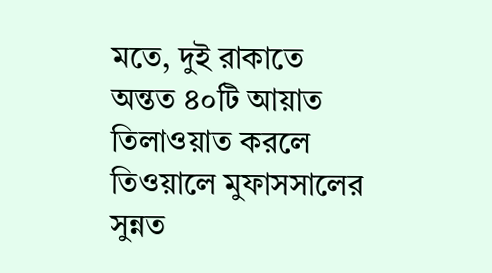মতে, দুই রাকাতে অন্তত ৪০টি আয়াত তিলাওয়াত করলে তিওয়ালে মুফাসসালের সুন্নত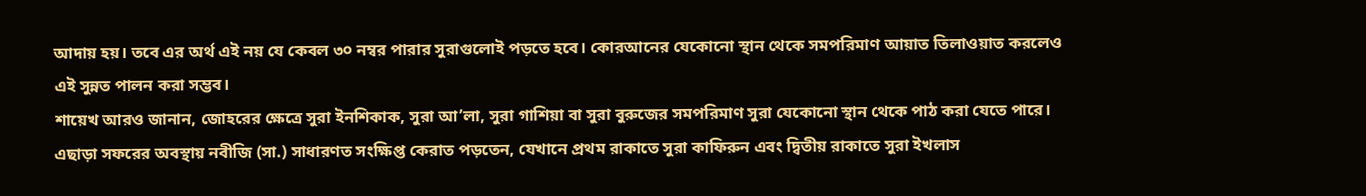আদায় হয়। তবে এর অর্থ এই নয় যে কেবল ৩০ নম্বর পারার সুরাগুলোই পড়তে হবে। কোরআনের যেকোনো স্থান থেকে সমপরিমাণ আয়াত তিলাওয়াত করলেও এই সুন্নত পালন করা সম্ভব।
শায়েখ আরও জানান, জোহরের ক্ষেত্রে সুরা ইনশিকাক, সুরা আ’লা, সুরা গাশিয়া বা সুরা বুরুজের সমপরিমাণ সুরা যেকোনো স্থান থেকে পাঠ করা যেতে পারে। এছাড়া সফরের অবস্থায় নবীজি (সা.) সাধারণত সংক্ষিপ্ত কেরাত পড়তেন, যেখানে প্রথম রাকাতে সুরা কাফিরুন এবং দ্বিতীয় রাকাতে সুরা ইখলাস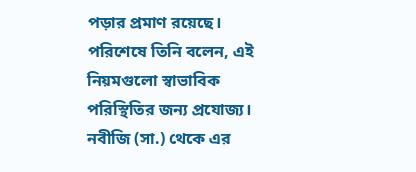পড়ার প্রমাণ রয়েছে।
পরিশেষে তিনি বলেন, এই নিয়মগুলো স্বাভাবিক পরিস্থিতির জন্য প্রযোজ্য। নবীজি (সা.) থেকে এর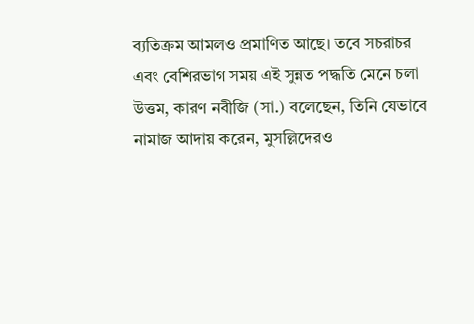ব্যতিক্রম আমলও প্রমাণিত আছে। তবে সচরাচর এবং বেশিরভাগ সময় এই সুন্নত পদ্ধতি মেনে চলা উত্তম, কারণ নবীজি (সা.) বলেছেন, তিনি যেভাবে নামাজ আদায় করেন, মুসল্লিদেরও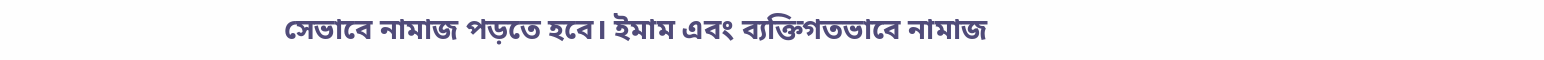সেভাবে নামাজ পড়তে হবে। ইমাম এবং ব্যক্তিগতভাবে নামাজ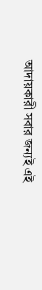আদায়কারী সবার জন্যই এই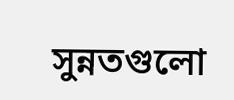সুন্নতগুলো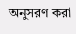অনুসরণ করা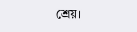শ্রেয়।